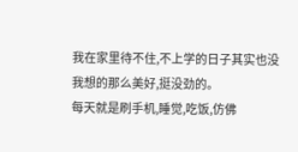我在家里待不住,不上学的日子其实也没我想的那么美好,挺没劲的。
每天就是刷手机,睡觉,吃饭,仿佛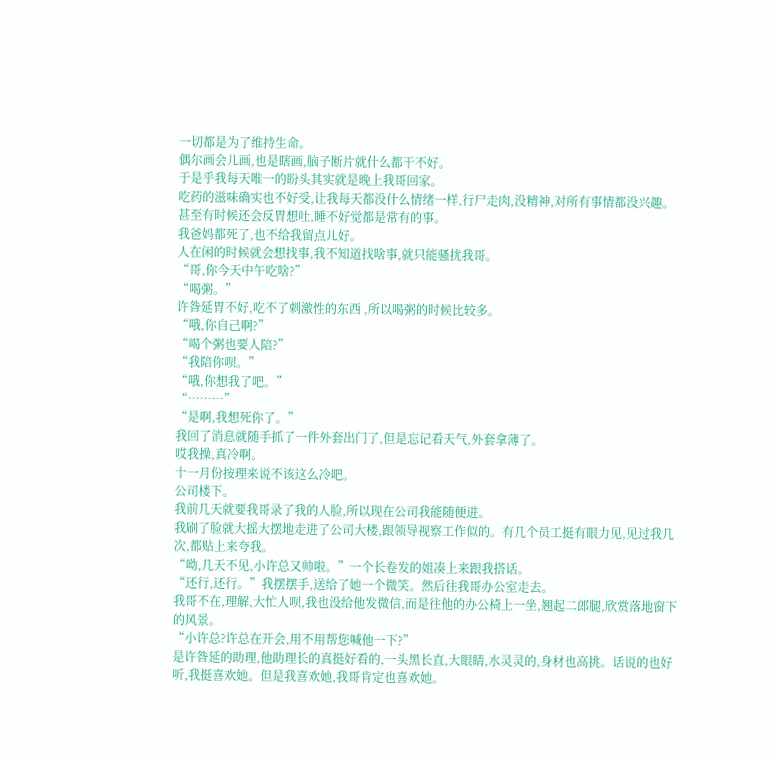一切都是为了维持生命。
偶尔画会儿画,也是瞎画,脑子断片就什么都干不好。
于是乎我每天唯一的盼头其实就是晚上我哥回家。
吃药的滋味确实也不好受,让我每天都没什么情绪一样,行尸走肉,没精神,对所有事情都没兴趣。
甚至有时候还会反胃想吐,睡不好觉都是常有的事。
我爸妈都死了,也不给我留点儿好。
人在闲的时候就会想找事,我不知道找啥事,就只能骚扰我哥。
“哥,你今天中午吃啥?”
“喝粥。”
许昝延胃不好,吃不了刺激性的东西 ,所以喝粥的时候比较多。
“哦,你自己啊?”
“喝个粥也要人陪?”
“我陪你呗。”
“哦,你想我了吧。”
“………”
“是啊,我想死你了。”
我回了消息就随手抓了一件外套出门了,但是忘记看天气,外套拿薄了。
哎我操,真冷啊。
十一月份按理来说不该这么冷吧。
公司楼下。
我前几天就要我哥录了我的人脸,所以现在公司我能随便进。
我刷了脸就大摇大摆地走进了公司大楼,跟领导视察工作似的。有几个员工挺有眼力见,见过我几次,都贴上来夸我。
“呦,几天不见,小许总又帅啦。”一个长卷发的姐凑上来跟我搭话。
“还行,还行。”我摆摆手,送给了她一个微笑。然后往我哥办公室走去。
我哥不在,理解,大忙人呗,我也没给他发微信,而是往他的办公椅上一坐,翘起二郎腿,欣赏落地窗下的风景。
“小许总?许总在开会,用不用帮您喊他一下?”
是许昝延的助理,他助理长的真挺好看的,一头黑长直,大眼睛,水灵灵的,身材也高挑。话说的也好听,我挺喜欢她。但是我喜欢她,我哥肯定也喜欢她。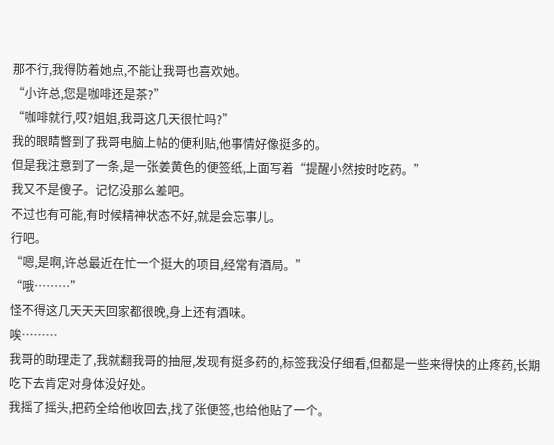那不行,我得防着她点,不能让我哥也喜欢她。
“小许总,您是咖啡还是茶?”
“咖啡就行,哎?姐姐,我哥这几天很忙吗?”
我的眼睛瞥到了我哥电脑上帖的便利贴,他事情好像挺多的。
但是我注意到了一条,是一张姜黄色的便签纸,上面写着“提醒小然按时吃药。”
我又不是傻子。记忆没那么差吧。
不过也有可能,有时候精神状态不好,就是会忘事儿。
行吧。
“嗯,是啊,许总最近在忙一个挺大的项目,经常有酒局。”
“哦………”
怪不得这几天天天回家都很晚,身上还有酒味。
唉………
我哥的助理走了,我就翻我哥的抽屉,发现有挺多药的,标签我没仔细看,但都是一些来得快的止疼药,长期吃下去肯定对身体没好处。
我摇了摇头,把药全给他收回去,找了张便签,也给他贴了一个。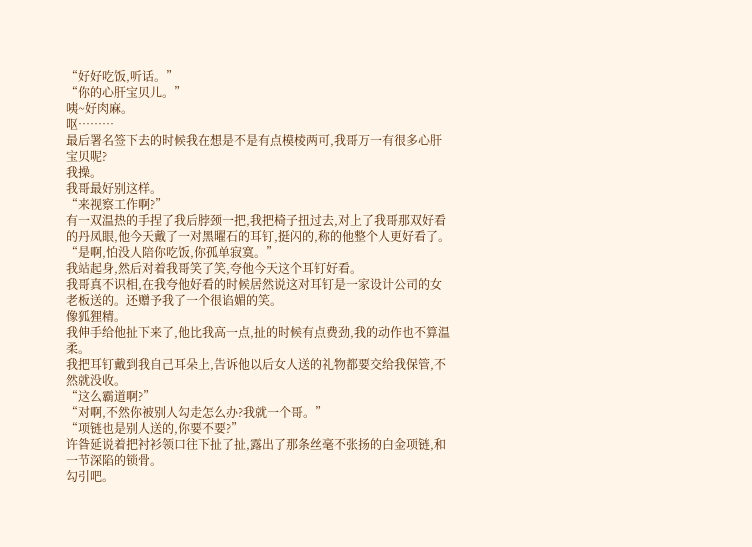“好好吃饭,听话。”
“你的心肝宝贝儿。”
咦~好肉麻。
呕………
最后署名签下去的时候我在想是不是有点模棱两可,我哥万一有很多心肝宝贝呢?
我操。
我哥最好别这样。
“来视察工作啊?”
有一双温热的手捏了我后脖颈一把,我把椅子扭过去,对上了我哥那双好看的丹凤眼,他今天戴了一对黑曜石的耳钉,挺闪的,称的他整个人更好看了。
“是啊,怕没人陪你吃饭,你孤单寂寞。”
我站起身,然后对着我哥笑了笑,夸他今天这个耳钉好看。
我哥真不识相,在我夸他好看的时候居然说这对耳钉是一家设计公司的女老板送的。还赠予我了一个很谄媚的笑。
像狐狸精。
我伸手给他扯下来了,他比我高一点,扯的时候有点费劲,我的动作也不算温柔。
我把耳钉戴到我自己耳朵上,告诉他以后女人送的礼物都要交给我保管,不然就没收。
“这么霸道啊?”
“对啊,不然你被别人勾走怎么办?我就一个哥。”
“项链也是别人送的,你要不要?”
许昝延说着把衬衫领口往下扯了扯,露出了那条丝毫不张扬的白金项链,和一节深陷的锁骨。
勾引吧。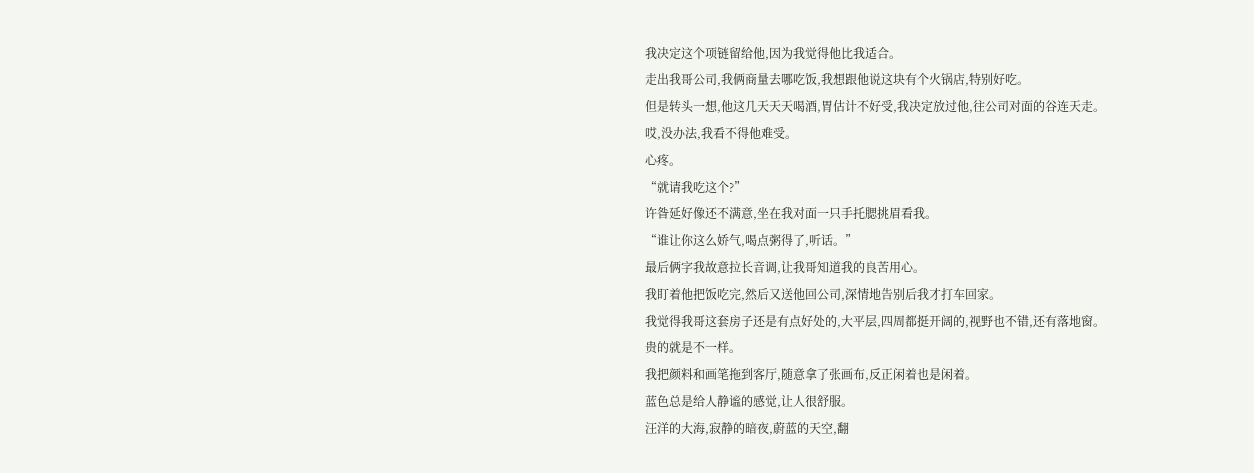我决定这个项链留给他,因为我觉得他比我适合。
走出我哥公司,我俩商量去哪吃饭,我想跟他说这块有个火锅店,特别好吃。
但是转头一想,他这几天天天喝酒,胃估计不好受,我决定放过他,往公司对面的谷连天走。
哎,没办法,我看不得他难受。
心疼。
“就请我吃这个?”
许昝延好像还不满意,坐在我对面一只手托腮挑眉看我。
“谁让你这么娇气,喝点粥得了,听话。”
最后俩字我故意拉长音调,让我哥知道我的良苦用心。
我盯着他把饭吃完,然后又送他回公司,深情地告别后我才打车回家。
我觉得我哥这套房子还是有点好处的,大平层,四周都挺开阔的,视野也不错,还有落地窗。
贵的就是不一样。
我把颜料和画笔拖到客厅,随意拿了张画布,反正闲着也是闲着。
蓝色总是给人静谧的感觉,让人很舒服。
汪洋的大海,寂静的暗夜,蔚蓝的天空,翻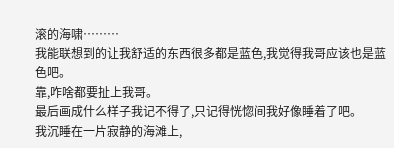滚的海啸………
我能联想到的让我舒适的东西很多都是蓝色,我觉得我哥应该也是蓝色吧。
靠,咋啥都要扯上我哥。
最后画成什么样子我记不得了,只记得恍惚间我好像睡着了吧。
我沉睡在一片寂静的海滩上,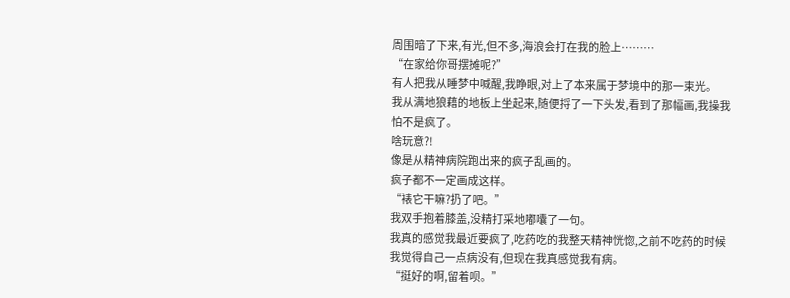周围暗了下来,有光,但不多,海浪会打在我的脸上………
“在家给你哥摆摊呢?”
有人把我从睡梦中喊醒,我睁眼,对上了本来属于梦境中的那一束光。
我从满地狼藉的地板上坐起来,随便捋了一下头发,看到了那幅画,我操我怕不是疯了。
啥玩意?!
像是从精神病院跑出来的疯子乱画的。
疯子都不一定画成这样。
“裱它干嘛?扔了吧。”
我双手抱着膝盖,没精打采地嘟囔了一句。
我真的感觉我最近要疯了,吃药吃的我整天精神恍惚,之前不吃药的时候我觉得自己一点病没有,但现在我真感觉我有病。
“挺好的啊,留着呗。”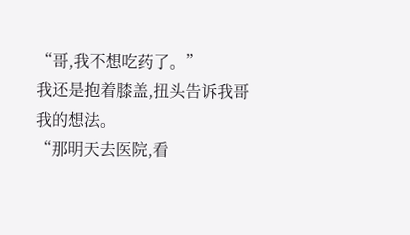“哥,我不想吃药了。”
我还是抱着膝盖,扭头告诉我哥我的想法。
“那明天去医院,看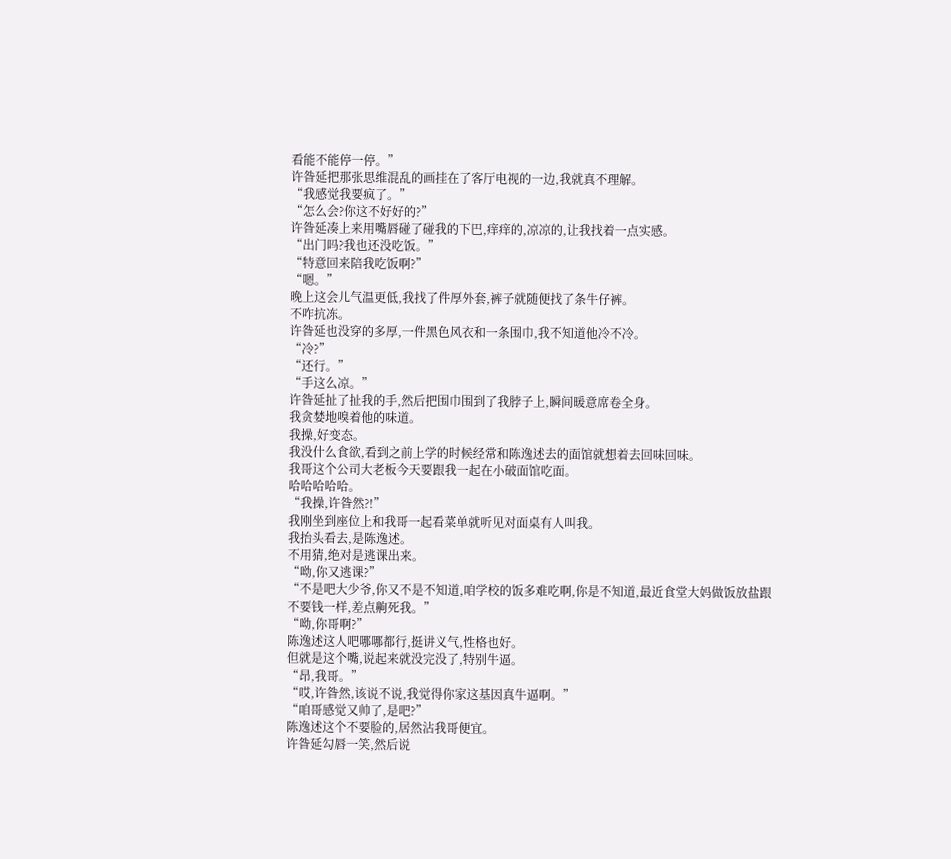看能不能停一停。”
许昝延把那张思维混乱的画挂在了客厅电视的一边,我就真不理解。
“我感觉我要疯了。”
“怎么会?你这不好好的?”
许昝延凑上来用嘴唇碰了碰我的下巴,痒痒的,凉凉的,让我找着一点实感。
“出门吗?我也还没吃饭。”
“特意回来陪我吃饭啊?”
“嗯。”
晚上这会儿气温更低,我找了件厚外套,裤子就随便找了条牛仔裤。
不咋抗冻。
许昝延也没穿的多厚,一件黑色风衣和一条围巾,我不知道他冷不冷。
“冷?”
“还行。”
“手这么凉。”
许昝延扯了扯我的手,然后把围巾围到了我脖子上,瞬间暖意席卷全身。
我贪婪地嗅着他的味道。
我操,好变态。
我没什么食欲,看到之前上学的时候经常和陈逸述去的面馆就想着去回味回味。
我哥这个公司大老板今天要跟我一起在小破面馆吃面。
哈哈哈哈哈。
“我操,许昝然?!”
我刚坐到座位上和我哥一起看菜单就听见对面桌有人叫我。
我抬头看去,是陈逸述。
不用猜,绝对是逃课出来。
“呦,你又逃课?”
“不是吧大少爷,你又不是不知道,咱学校的饭多难吃啊,你是不知道,最近食堂大妈做饭放盐跟不要钱一样,差点齁死我。”
“呦,你哥啊?”
陈逸述这人吧哪哪都行,挺讲义气,性格也好。
但就是这个嘴,说起来就没完没了,特别牛逼。
“昂,我哥。”
“哎,许昝然,该说不说,我觉得你家这基因真牛逼啊。”
“咱哥感觉又帅了,是吧?”
陈逸述这个不要脸的,居然沾我哥便宜。
许昝延勾唇一笑,然后说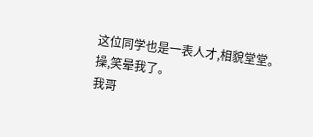这位同学也是一表人才,相貌堂堂。
操,笑晕我了。
我哥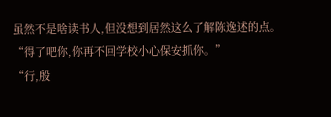虽然不是啥读书人,但没想到居然这么了解陈逸述的点。
“得了吧你,你再不回学校小心保安抓你。”
“行,殷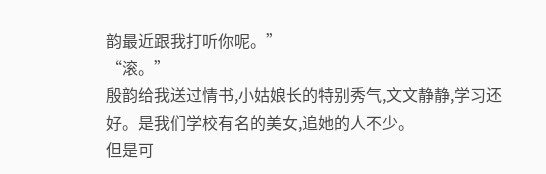韵最近跟我打听你呢。”
“滚。”
殷韵给我送过情书,小姑娘长的特别秀气,文文静静,学习还好。是我们学校有名的美女,追她的人不少。
但是可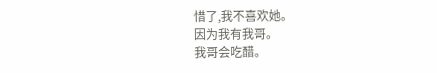惜了,我不喜欢她。
因为我有我哥。
我哥会吃醋。